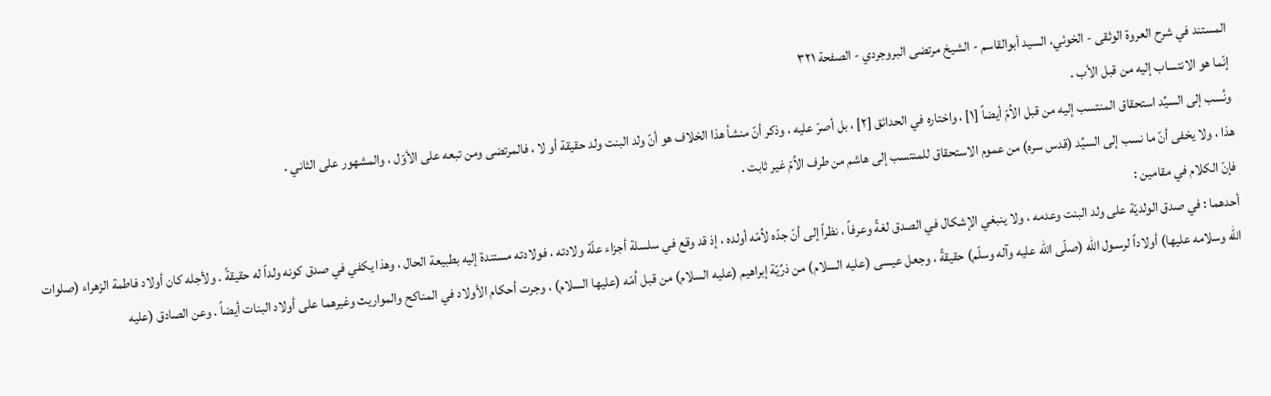المستند في شرح العروة الوثقى - الخوئي، السيد أبوالقاسم - الشيخ مرتضى البروجردي - الصفحة ٣٢١
إنّما هو الانتساب إليه من قبل الأب .
ونُسب إلى السيِّد استحقاق المنتسب إليه من قبل الاُمّ أيضاً [١] ، واختاره في الحدائق [٢] ، بل أصرّ عليه ، وذكر أنّ منشأ هذا الخلاف هو أنّ ولد البنت ولد حقيقة أو لا ، فالمرتضى ومن تبعه على الأوّل ، والمشهور على الثاني .
هذا ، ولا يخفى أنّ ما نسب إلى السيِّد (قدس سره) من عموم الاستحقاق للمنتسب إلى هاشم من طرف الاُمّ غير ثابت .
فإنّ الكلام في مقامين :
أحدهما : في صدق الولديّة على ولد البنت وعدمه ، ولا ينبغي الإشكال في الصدق لغةً وعرفاً ، نظراً إلى أنّ جدّه لاُمّه أولده ، إذ قد وقع في سلسلة أجزاء علّة ولادته ، فولادته مستندة إليه بطبيعة الحال ، وهذا يكفي في صدق كونه ولداً له حقيقةً . ولأجله كان أولاد فاطمة الزهراء (صلوات الله وسلامه عليها) أولاداً لرسـول الله (صلّى الله عليه وآله وسلّم) حقيقةً ، وجعل عيسى (عليه السلام) من ذرِّيّة إبراهيم (عليه السلام) من قبل اُمّه (عليها السلام) ، وجرت أحكام الأولاد في المناكح والمواريث وغيرهما على أولاد البنات أيضاً . وعن الصادق (عليه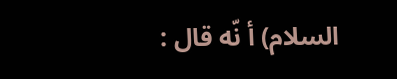السلام) أ نّه قال :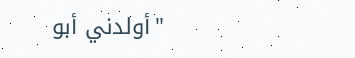"أولدني أبو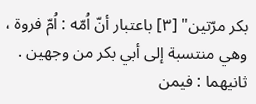بكر مرّتين" [٣] باعتبار أنّ اُمّه : اُمّ فروة ، وهي منتسبة إلى أبي بكر من وجهين .
ثانيهما : فيمن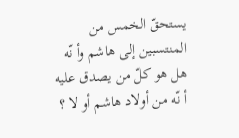يستحقّ الخمس من المنتسبين إلى هاشم وأ نّه هل هو كلّ من يصدق عليه أ نّه من أولاد هاشم أو لا ؟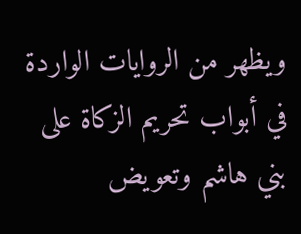ويظهر من الروايات الواردة في أبواب تحريم الزكاة على بني هاشم وتعويض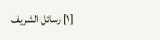[١] رسائل الشريف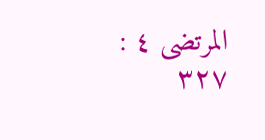المرتضى ٤ : ٣٢٧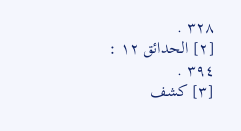٣٢٨ .
[٢] الحدائق ١٢ : ٣٩٤ .
[٣] كشف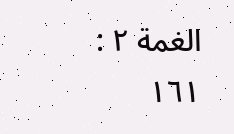الغمة ٢ : ١٦١